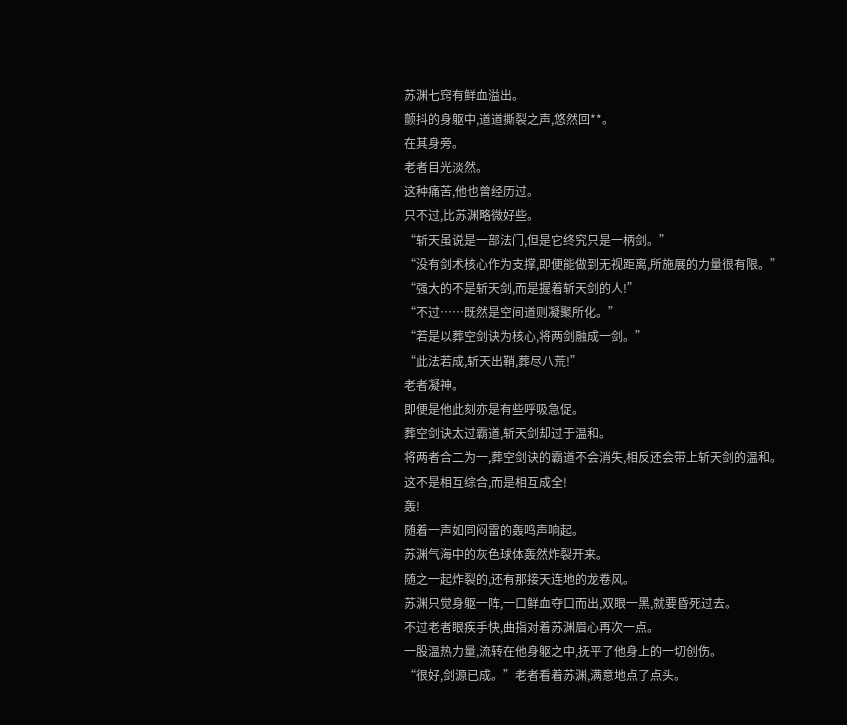苏渊七窍有鲜血溢出。
颤抖的身躯中,道道撕裂之声,悠然回**。
在其身旁。
老者目光淡然。
这种痛苦,他也曾经历过。
只不过,比苏渊略微好些。
“斩天虽说是一部法门,但是它终究只是一柄剑。”
“没有剑术核心作为支撑,即便能做到无视距离,所施展的力量很有限。”
“强大的不是斩天剑,而是握着斩天剑的人!”
“不过……既然是空间道则凝聚所化。”
“若是以葬空剑诀为核心,将两剑融成一剑。”
“此法若成,斩天出鞘,葬尽八荒!”
老者凝神。
即便是他此刻亦是有些呼吸急促。
葬空剑诀太过霸道,斩天剑却过于温和。
将两者合二为一,葬空剑诀的霸道不会消失,相反还会带上斩天剑的温和。
这不是相互综合,而是相互成全!
轰!
随着一声如同闷雷的轰鸣声响起。
苏渊气海中的灰色球体轰然炸裂开来。
随之一起炸裂的,还有那接天连地的龙卷风。
苏渊只觉身躯一阵,一口鲜血夺口而出,双眼一黑,就要昏死过去。
不过老者眼疾手快,曲指对着苏渊眉心再次一点。
一股温热力量,流转在他身躯之中,抚平了他身上的一切创伤。
“很好,剑源已成。”老者看着苏渊,满意地点了点头。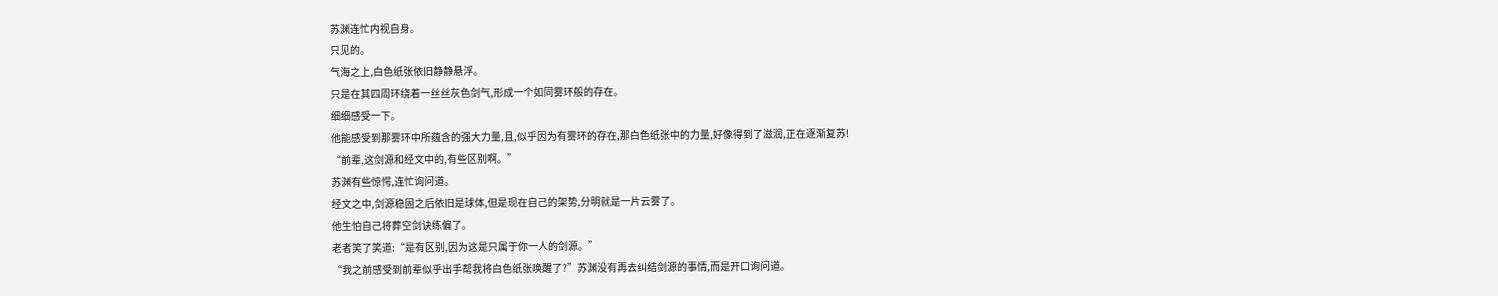苏渊连忙内视自身。
只见的。
气海之上,白色纸张依旧静静悬浮。
只是在其四周环绕着一丝丝灰色剑气,形成一个如同雾环般的存在。
细细感受一下。
他能感受到那雾环中所蕴含的强大力量,且,似乎因为有雾环的存在,那白色纸张中的力量,好像得到了滋润,正在逐渐复苏!
“前辈,这剑源和经文中的,有些区别啊。”
苏渊有些惊愕,连忙询问道。
经文之中,剑源稳固之后依旧是球体,但是现在自己的架势,分明就是一片云雾了。
他生怕自己将葬空剑诀练偏了。
老者笑了笑道:“是有区别,因为这是只属于你一人的剑源。”
“我之前感受到前辈似乎出手帮我将白色纸张唤醒了?”苏渊没有再去纠结剑源的事情,而是开口询问道。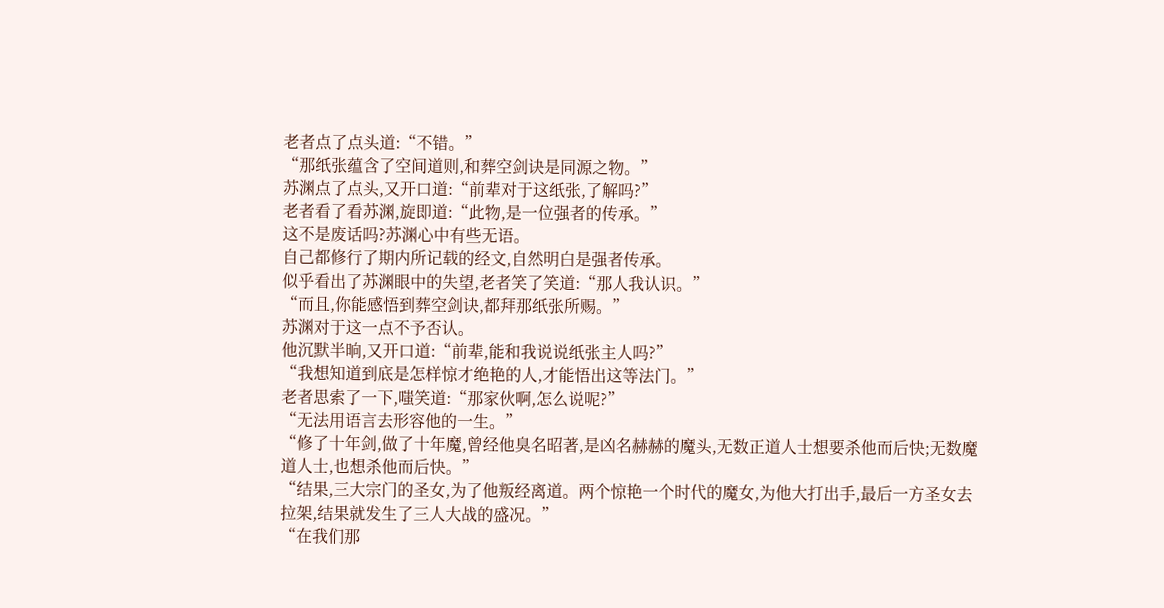老者点了点头道:“不错。”
“那纸张蕴含了空间道则,和葬空剑诀是同源之物。”
苏渊点了点头,又开口道:“前辈对于这纸张,了解吗?”
老者看了看苏渊,旋即道:“此物,是一位强者的传承。”
这不是废话吗?苏渊心中有些无语。
自己都修行了期内所记载的经文,自然明白是强者传承。
似乎看出了苏渊眼中的失望,老者笑了笑道:“那人我认识。”
“而且,你能感悟到葬空剑诀,都拜那纸张所赐。”
苏渊对于这一点不予否认。
他沉默半晌,又开口道:“前辈,能和我说说纸张主人吗?”
“我想知道到底是怎样惊才绝艳的人,才能悟出这等法门。”
老者思索了一下,嗤笑道:“那家伙啊,怎么说呢?”
“无法用语言去形容他的一生。”
“修了十年剑,做了十年魔,曾经他臭名昭著,是凶名赫赫的魔头,无数正道人士想要杀他而后快;无数魔道人士,也想杀他而后快。”
“结果,三大宗门的圣女,为了他叛经离道。两个惊艳一个时代的魔女,为他大打出手,最后一方圣女去拉架,结果就发生了三人大战的盛况。”
“在我们那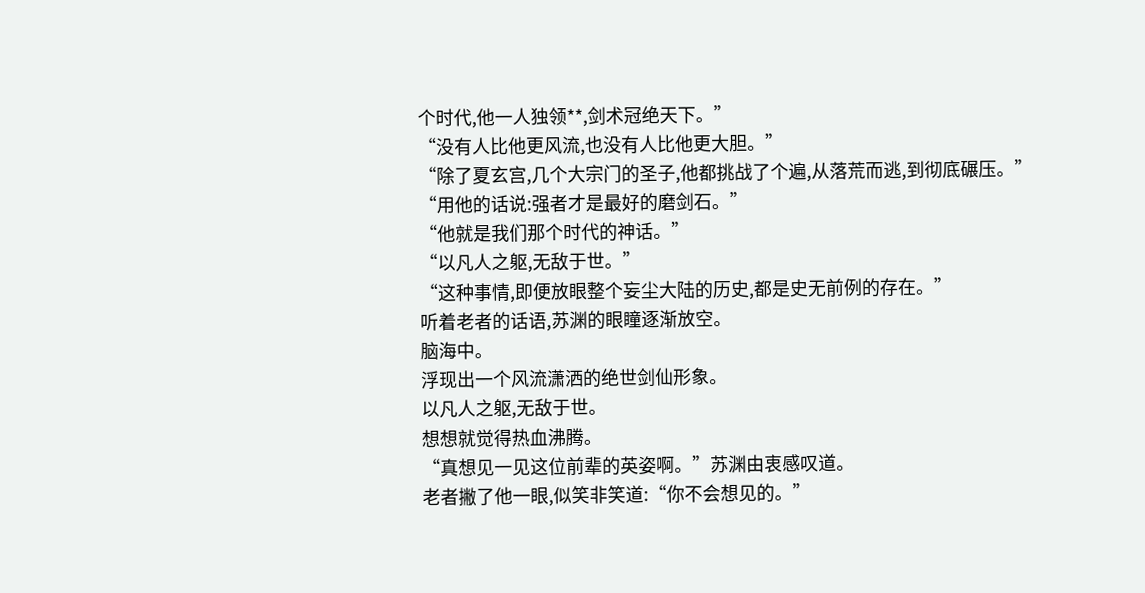个时代,他一人独领**,剑术冠绝天下。”
“没有人比他更风流,也没有人比他更大胆。”
“除了夏玄宫,几个大宗门的圣子,他都挑战了个遍,从落荒而逃,到彻底碾压。”
“用他的话说:强者才是最好的磨剑石。”
“他就是我们那个时代的神话。”
“以凡人之躯,无敌于世。”
“这种事情,即便放眼整个妄尘大陆的历史,都是史无前例的存在。”
听着老者的话语,苏渊的眼瞳逐渐放空。
脑海中。
浮现出一个风流潇洒的绝世剑仙形象。
以凡人之躯,无敌于世。
想想就觉得热血沸腾。
“真想见一见这位前辈的英姿啊。”苏渊由衷感叹道。
老者撇了他一眼,似笑非笑道:“你不会想见的。”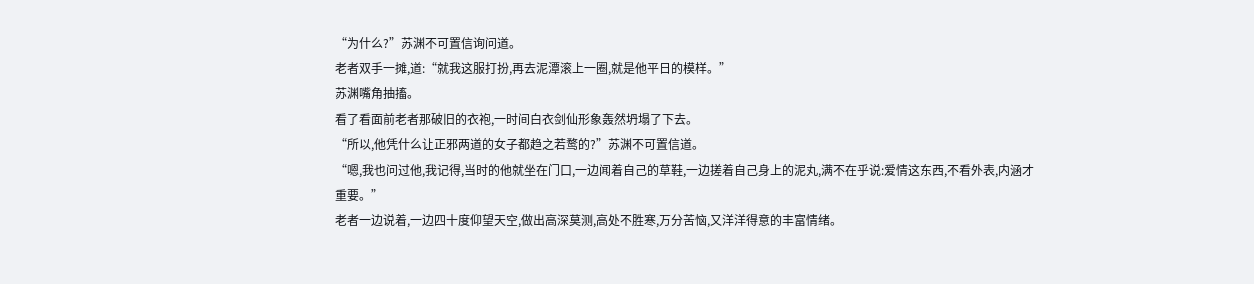“为什么?”苏渊不可置信询问道。
老者双手一摊,道:“就我这服打扮,再去泥潭滚上一圈,就是他平日的模样。”
苏渊嘴角抽搐。
看了看面前老者那破旧的衣袍,一时间白衣剑仙形象轰然坍塌了下去。
“所以,他凭什么让正邪两道的女子都趋之若鹜的?”苏渊不可置信道。
“嗯,我也问过他,我记得,当时的他就坐在门口,一边闻着自己的草鞋,一边搓着自己身上的泥丸,满不在乎说:爱情这东西,不看外表,内涵才重要。”
老者一边说着,一边四十度仰望天空,做出高深莫测,高处不胜寒,万分苦恼,又洋洋得意的丰富情绪。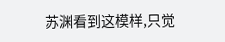苏渊看到这模样,只觉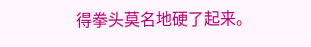得拳头莫名地硬了起来。